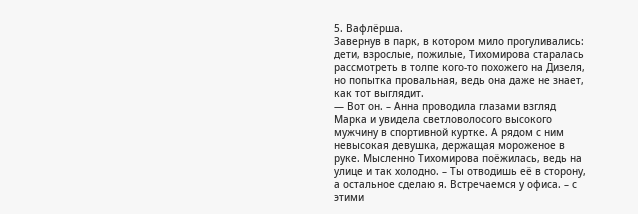5. Вафлёрша.
Завернув в парк, в котором мило прогуливались: дети, взрослые, пожилые, Тихомирова старалась рассмотреть в толпе кого-то похожего на Дизеля, но попытка провальная, ведь она даже не знает, как тот выглядит.
— Вот он. – Анна проводила глазами взгляд Марка и увидела светловолосого высокого мужчину в спортивной куртке. А рядом с ним невысокая девушка, держащая мороженое в руке. Мысленно Тихомирова поёжилась, ведь на улице и так холодно. – Ты отводишь её в сторону, а остальное сделаю я. Встречаемся у офиса. – с этими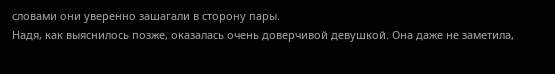словами они уверенно зашагали в сторону пары.
Надя, как выяснилось позже, оказалась очень доверчивой девушкой. Она даже не заметила,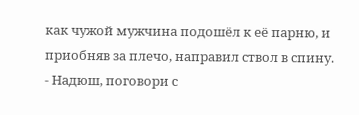как чужой мужчина подошёл к её парню, и приобняв за плечо, направил ствол в спину.
- Надюш, поговори с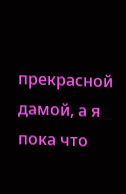прекрасной дамой, а я пока что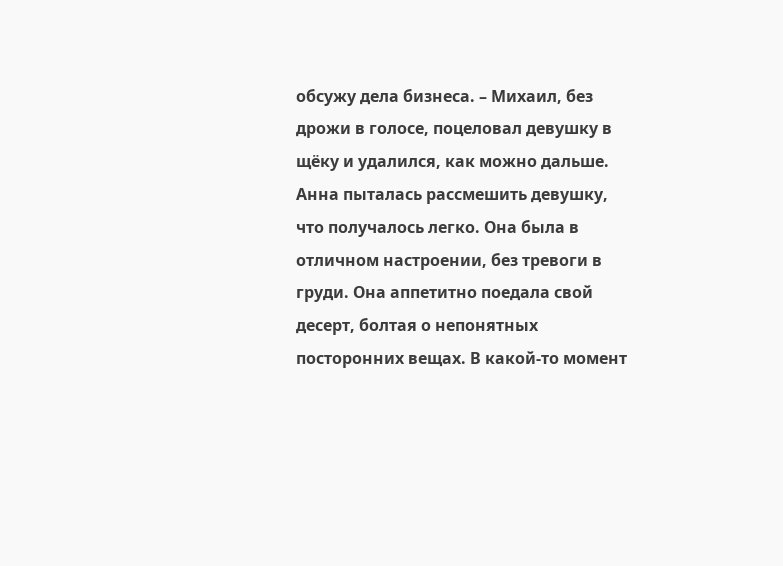обсужу дела бизнеса. – Михаил, без дрожи в голосе, поцеловал девушку в щёку и удалился, как можно дальше.
Анна пыталась рассмешить девушку, что получалось легко. Она была в отличном настроении, без тревоги в груди. Она аппетитно поедала свой десерт, болтая о непонятных посторонних вещах. В какой-то момент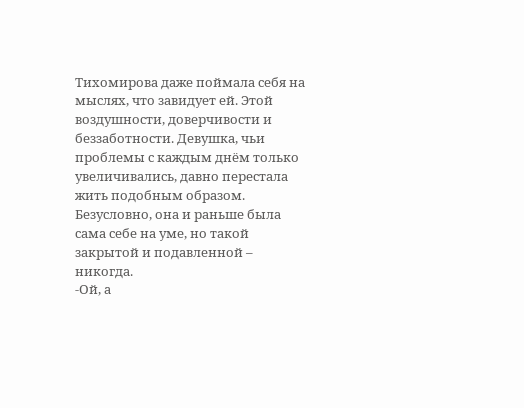Тихомирова даже поймала себя на мыслях, что завидует ей. Этой воздушности, доверчивости и беззаботности. Девушка, чьи проблемы с каждым днём только увеличивались, давно перестала жить подобным образом. Безусловно, она и раньше была сама себе на уме, но такой закрытой и подавленной – никогда.
-Ой, а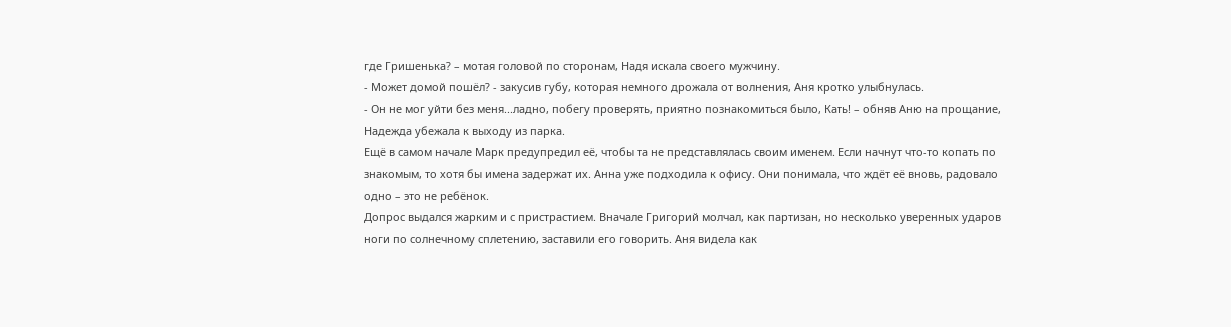где Гришенька? – мотая головой по сторонам, Надя искала своего мужчину.
- Может домой пошёл? - закусив губу, которая немного дрожала от волнения, Аня кротко улыбнулась.
- Он не мог уйти без меня...ладно, побегу проверять, приятно познакомиться было, Кать! – обняв Аню на прощание, Надежда убежала к выходу из парка.
Ещё в самом начале Марк предупредил её, чтобы та не представлялась своим именем. Если начнут что-то копать по знакомым, то хотя бы имена задержат их. Анна уже подходила к офису. Они понимала, что ждёт её вновь, радовало одно – это не ребёнок.
Допрос выдался жарким и с пристрастием. Вначале Григорий молчал, как партизан, но несколько уверенных ударов ноги по солнечному сплетению, заставили его говорить. Аня видела как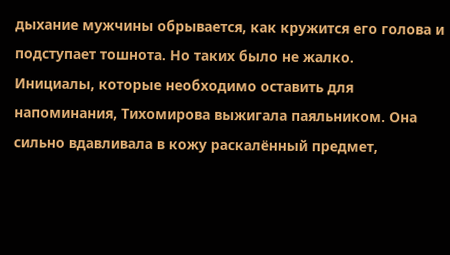дыхание мужчины обрывается, как кружится его голова и подступает тошнота. Но таких было не жалко.
Инициалы, которые необходимо оставить для напоминания, Тихомирова выжигала паяльником. Она сильно вдавливала в кожу раскалённый предмет,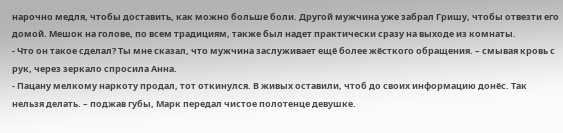нарочно медля, чтобы доставить, как можно больше боли. Другой мужчина уже забрал Гришу, чтобы отвезти его домой. Мешок на голове, по всем традициям, также был надет практически сразу на выходе из комнаты.
- Что он такое сделал? Ты мне сказал, что мужчина заслуживает ещё более жёсткого обращения. – смывая кровь с рук, через зеркало спросила Анна.
- Пацану мелкому наркоту продал, тот откинулся. В живых оставили, чтоб до своих информацию донёс. Так нельзя делать. – поджав губы, Марк передал чистое полотенце девушке.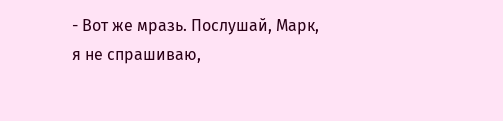- Вот же мразь. Послушай, Марк, я не спрашиваю,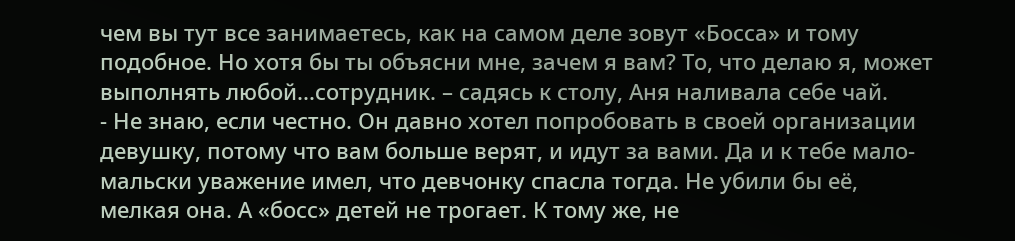чем вы тут все занимаетесь, как на самом деле зовут «Босса» и тому подобное. Но хотя бы ты объясни мне, зачем я вам? То, что делаю я, может выполнять любой...сотрудник. – садясь к столу, Аня наливала себе чай.
- Не знаю, если честно. Он давно хотел попробовать в своей организации девушку, потому что вам больше верят, и идут за вами. Да и к тебе мало-мальски уважение имел, что девчонку спасла тогда. Не убили бы её, мелкая она. А «босс» детей не трогает. К тому же, не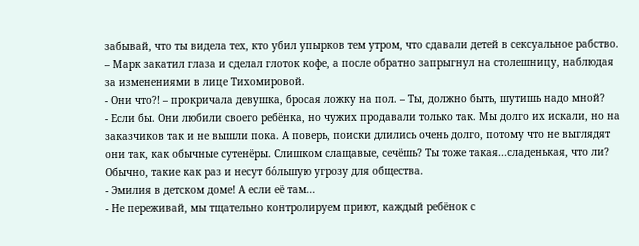забывай, что ты видела тех, кто убил упырков тем утром, что сдавали детей в сексуальное рабство. – Марк закатил глаза и сделал глоток кофе, а после обратно запрыгнул на столешницу, наблюдая за изменениями в лице Тихомировой.
- Они что?! – прокричала девушка, бросая ложку на пол. – Ты, должно быть, шутишь надо мной?
- Если бы. Они любили своего ребёнка, но чужих продавали только так. Мы долго их искали, но на заказчиков так и не вышли пока. А поверь, поиски длились очень долго, потому что не выглядят они так, как обычные сутенёры. Слишком слащавые, сечёшь? Ты тоже такая...сладенькая, что ли? Обычно, такие как раз и несут бо́льшую угрозу для общества.
- Эмилия в детском доме! А если её там...
- Не переживай, мы тщательно контролируем приют, каждый ребёнок с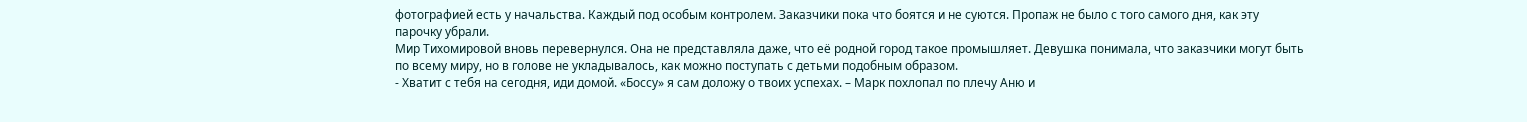фотографией есть у начальства. Каждый под особым контролем. Заказчики пока что боятся и не суются. Пропаж не было с того самого дня, как эту парочку убрали.
Мир Тихомировой вновь перевернулся. Она не представляла даже, что её родной город такое промышляет. Девушка понимала, что заказчики могут быть по всему миру, но в голове не укладывалось, как можно поступать с детьми подобным образом.
- Хватит с тебя на сегодня, иди домой. «Боссу» я сам доложу о твоих успехах. – Марк похлопал по плечу Аню и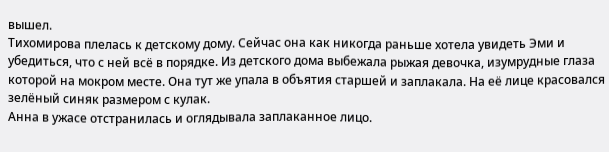вышел.
Тихомирова плелась к детскому дому. Сейчас она как никогда раньше хотела увидеть Эми и убедиться, что с ней всё в порядке. Из детского дома выбежала рыжая девочка, изумрудные глаза которой на мокром месте. Она тут же упала в объятия старшей и заплакала. На её лице красовался зелёный синяк размером с кулак.
Анна в ужасе отстранилась и оглядывала заплаканное лицо.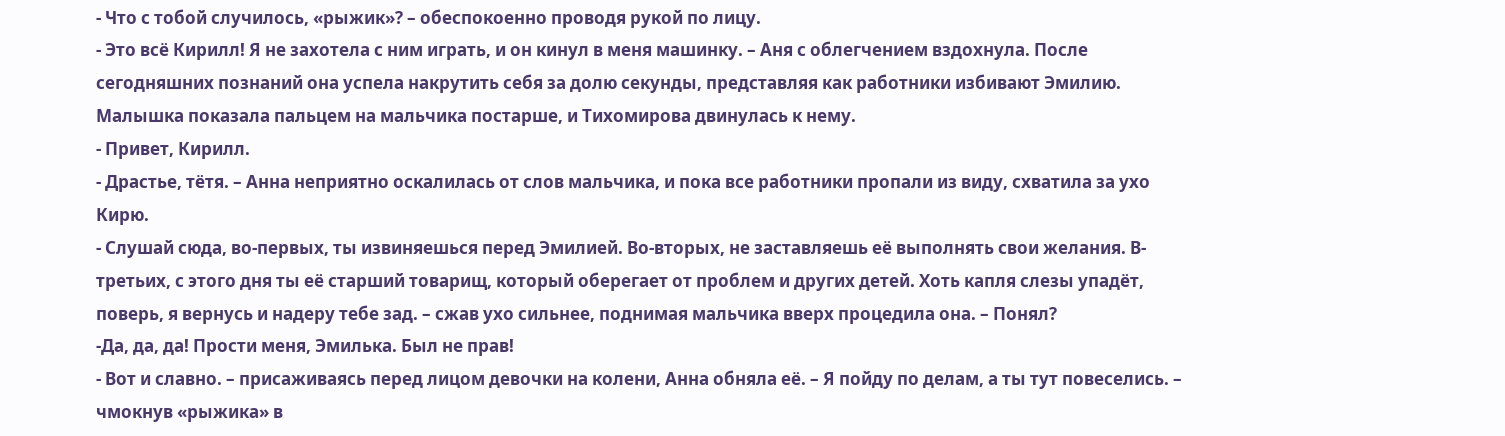- Что с тобой случилось, «рыжик»? – обеспокоенно проводя рукой по лицу.
- Это всё Кирилл! Я не захотела с ним играть, и он кинул в меня машинку. – Аня с облегчением вздохнула. После сегодняшних познаний она успела накрутить себя за долю секунды, представляя как работники избивают Эмилию.
Малышка показала пальцем на мальчика постарше, и Тихомирова двинулась к нему.
- Привет, Кирилл.
- Драстье, тётя. – Анна неприятно оскалилась от слов мальчика, и пока все работники пропали из виду, схватила за ухо Кирю.
- Слушай сюда, во-первых, ты извиняешься перед Эмилией. Во-вторых, не заставляешь её выполнять свои желания. В-третьих, с этого дня ты её старший товарищ, который оберегает от проблем и других детей. Хоть капля слезы упадёт, поверь, я вернусь и надеру тебе зад. – сжав ухо сильнее, поднимая мальчика вверх процедила она. – Понял?
-Да, да, да! Прости меня, Эмилька. Был не прав!
- Вот и славно. – присаживаясь перед лицом девочки на колени, Анна обняла её. – Я пойду по делам, а ты тут повеселись. – чмокнув «рыжика» в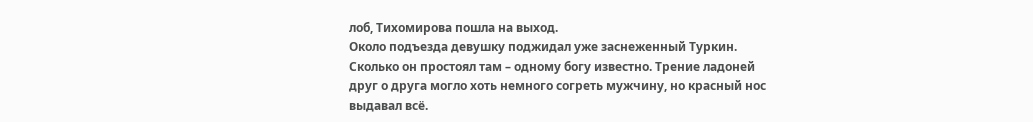лоб, Тихомирова пошла на выход.
Около подъезда девушку поджидал уже заснеженный Туркин. Сколько он простоял там – одному богу известно. Трение ладоней друг о друга могло хоть немного согреть мужчину, но красный нос выдавал всё.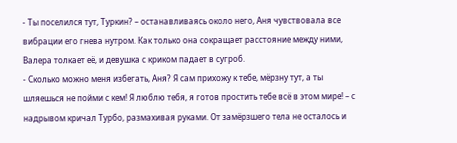- Ты поселился тут, Туркин? – останавливаясь около него, Аня чувствовала все вибрации его гнева нутром. Как только она сокращает расстояние между ними, Валера толкает её, и девушка с криком падает в сугроб.
- Сколько можно меня избегать, Аня? Я сам прихожу к тебе, мёрзну тут, а ты шляешься не пойми с кем! Я люблю тебя, я готов простить тебе всё в этом мире! – с надрывом кричал Турбо, размахивая руками. От замёрзшего тела не осталось и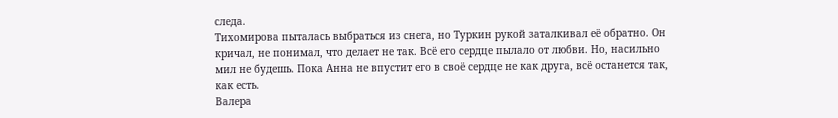следа.
Тихомирова пыталась выбраться из снега, но Туркин рукой заталкивал её обратно. Он кричал, не понимал, что делает не так. Всё его сердце пылало от любви. Но, насильно мил не будешь. Пока Анна не впустит его в своё сердце не как друга, всё останется так, как есть.
Валера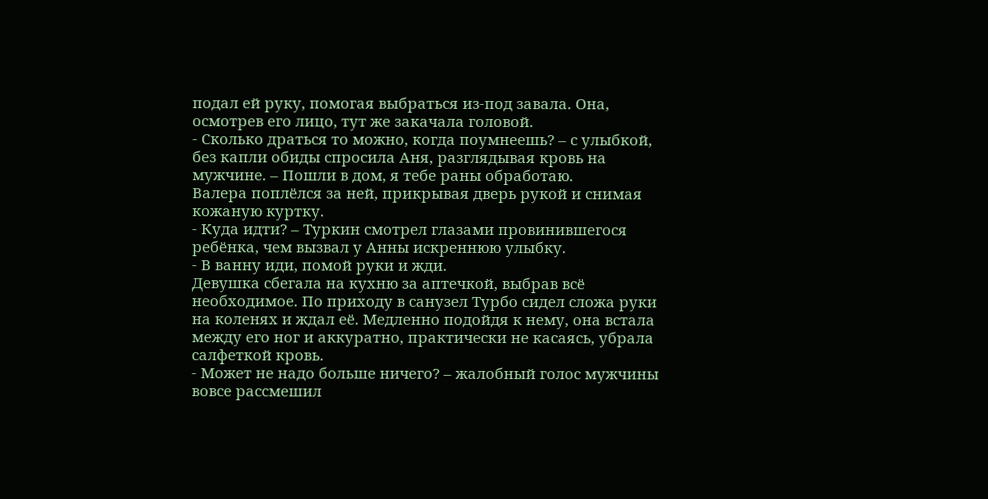подал ей руку, помогая выбраться из-под завала. Она, осмотрев его лицо, тут же закачала головой.
- Сколько драться то можно, когда поумнеешь? – с улыбкой, без капли обиды спросила Аня, разглядывая кровь на мужчине. – Пошли в дом, я тебе раны обработаю.
Валера поплёлся за ней, прикрывая дверь рукой и снимая кожаную куртку.
- Куда идти? – Туркин смотрел глазами провинившегося ребёнка, чем вызвал у Анны искреннюю улыбку.
- В ванну иди, помой руки и жди.
Девушка сбегала на кухню за аптечкой, выбрав всё необходимое. По приходу в санузел Турбо сидел сложа руки на коленях и ждал её. Медленно подойдя к нему, она встала между его ног и аккуратно, практически не касаясь, убрала салфеткой кровь.
- Может не надо больше ничего? – жалобный голос мужчины вовсе рассмешил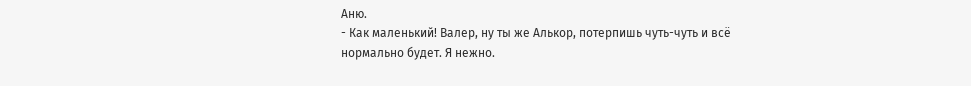Аню.
- Как маленький! Валер, ну ты же Алькор, потерпишь чуть-чуть и всё нормально будет. Я нежно.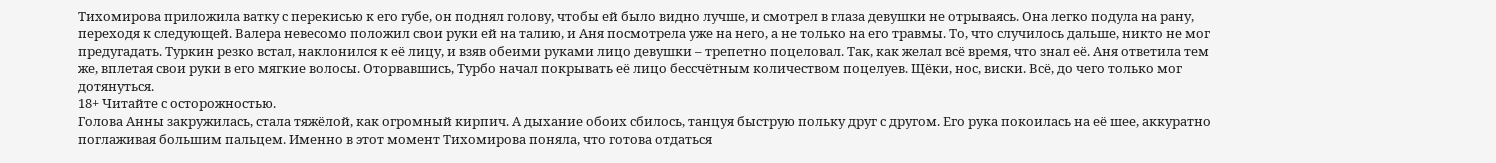Тихомирова приложила ватку с перекисью к его губе, он поднял голову, чтобы ей было видно лучше, и смотрел в глаза девушки не отрываясь. Она легко подула на рану, переходя к следующей. Валера невесомо положил свои руки ей на талию, и Аня посмотрела уже на него, а не только на его травмы. То, что случилось дальше, никто не мог предугадать. Туркин резко встал, наклонился к её лицу, и взяв обеими руками лицо девушки – трепетно поцеловал. Так, как желал всё время, что знал её. Аня ответила тем же, вплетая свои руки в его мягкие волосы. Оторвавшись, Турбо начал покрывать её лицо бессчётным количеством поцелуев. Щёки, нос, виски. Всё, до чего только мог дотянуться.
18+ Читайте с осторожностью.
Голова Анны закружилась, стала тяжёлой, как огромный кирпич. А дыхание обоих сбилось, танцуя быструю польку друг с другом. Его рука покоилась на её шее, аккуратно поглаживая большим пальцем. Именно в этот момент Тихомирова поняла, что готова отдаться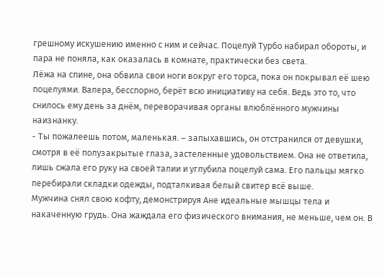грешному искушению именно с ним и сейчас. Поцелуй Турбо набирал обороты, и пара не поняла, как оказалась в комнате, практически без света.
Лёжа на спине, она обвила свои ноги вокруг его торса, пока он покрывал её шею поцелуями. Валера, бесспорно, берёт всю инициативу на себя. Ведь это то, что снилось ему день за днём, переворачивая органы влюблённого мужчины наизнанку.
- Ты пожалеешь потом, маленькая. – запыхавшись, он отстранился от девушки, смотря в её полузакрытые глаза, застеленные удовольствием. Она не ответила, лишь сжала его руку на своей талии и углубила поцелуй сама. Его пальцы мягко перебирали складки одежды, подталкивая белый свитер всё выше.
Мужчина снял свою кофту, демонстрируя Ане идеальные мышцы тела и накаченную грудь. Она жаждала его физического внимания, не меньше, чем он. В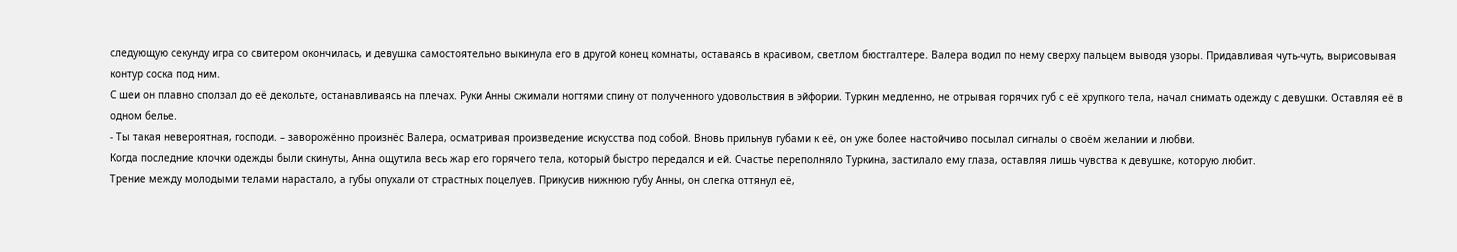следующую секунду игра со свитером окончилась, и девушка самостоятельно выкинула его в другой конец комнаты, оставаясь в красивом, светлом бюстгалтере. Валера водил по нему сверху пальцем выводя узоры. Придавливая чуть-чуть, вырисовывая контур соска под ним.
С шеи он плавно сползал до её декольте, останавливаясь на плечах. Руки Анны сжимали ногтями спину от полученного удовольствия в эйфории. Туркин медленно, не отрывая горячих губ с её хрупкого тела, начал снимать одежду с девушки. Оставляя её в одном белье.
- Ты такая невероятная, господи. – заворожённо произнёс Валера, осматривая произведение искусства под собой. Вновь прильнув губами к её, он уже более настойчиво посылал сигналы о своём желании и любви.
Когда последние клочки одежды были скинуты, Анна ощутила весь жар его горячего тела, который быстро передался и ей. Счастье переполняло Туркина, застилало ему глаза, оставляя лишь чувства к девушке, которую любит.
Трение между молодыми телами нарастало, а губы опухали от страстных поцелуев. Прикусив нижнюю губу Анны, он слегка оттянул её,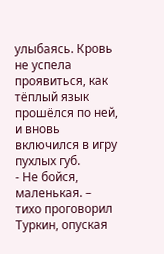улыбаясь. Кровь не успела проявиться, как тёплый язык прошёлся по ней, и вновь включился в игру пухлых губ.
- Не бойся, маленькая. – тихо проговорил Туркин, опуская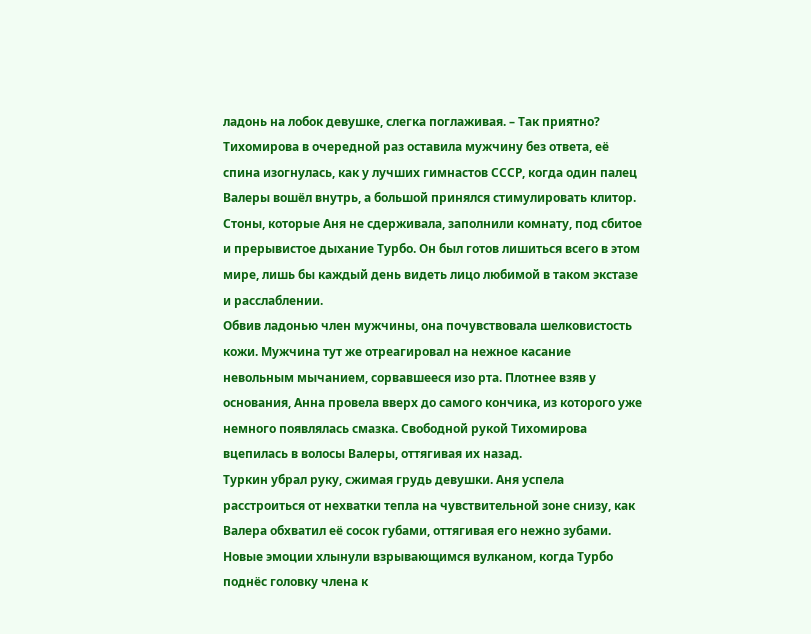ладонь на лобок девушке, слегка поглаживая. – Так приятно?
Тихомирова в очередной раз оставила мужчину без ответа, её спина изогнулась, как у лучших гимнастов СССР, когда один палец Валеры вошёл внутрь, а большой принялся стимулировать клитор. Стоны, которые Аня не сдерживала, заполнили комнату, под сбитое и прерывистое дыхание Турбо. Он был готов лишиться всего в этом мире, лишь бы каждый день видеть лицо любимой в таком экстазе и расслаблении.
Обвив ладонью член мужчины, она почувствовала шелковистость кожи. Мужчина тут же отреагировал на нежное касание невольным мычанием, сорвавшееся изо рта. Плотнее взяв у основания, Анна провела вверх до самого кончика, из которого уже немного появлялась смазка. Свободной рукой Тихомирова вцепилась в волосы Валеры, оттягивая их назад.
Туркин убрал руку, сжимая грудь девушки. Аня успела расстроиться от нехватки тепла на чувствительной зоне снизу, как Валера обхватил её сосок губами, оттягивая его нежно зубами. Новые эмоции хлынули взрывающимся вулканом, когда Турбо поднёс головку члена к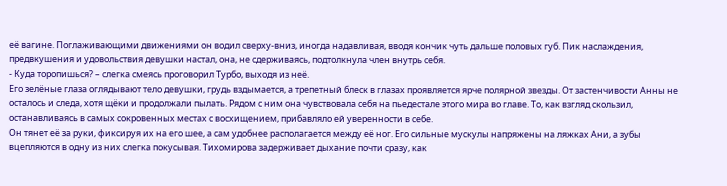её вагине. Поглаживающими движениями он водил сверху-вниз, иногда надавливая, вводя кончик чуть дальше половых губ. Пик наслаждения, предвкушения и удовольствия девушки настал, она, не сдерживаясь, подтолкнула член внутрь себя.
- Куда торопишься? – слегка смеясь проговорил Турбо, выходя из неё.
Его зелёные глаза оглядывают тело девушки, грудь вздымается, а трепетный блеск в глазах проявляется ярче полярной звезды. От застенчивости Анны не осталось и следа, хотя щёки и продолжали пылать. Рядом с ним она чувствовала себя на пьедестале этого мира во главе. То, как взгляд скользил, останавливаясь в самых сокровенных местах с восхищением, прибавляло ей уверенности в себе.
Он тянет её за руки, фиксируя их на его шее, а сам удобнее располагается между её ног. Его сильные мускулы напряжены на ляжках Ани, а зубы вцепляются в одну из них слегка покусывая. Тихомирова задерживает дыхание почти сразу, как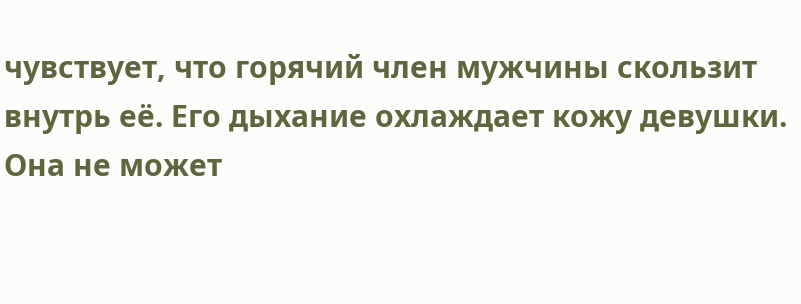чувствует, что горячий член мужчины скользит внутрь её. Его дыхание охлаждает кожу девушки. Она не может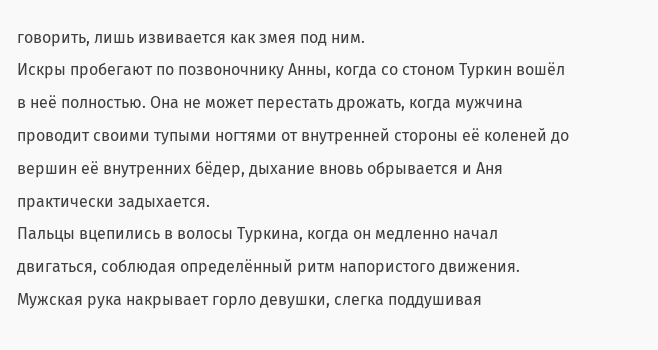говорить, лишь извивается как змея под ним.
Искры пробегают по позвоночнику Анны, когда со стоном Туркин вошёл в неё полностью. Она не может перестать дрожать, когда мужчина проводит своими тупыми ногтями от внутренней стороны её коленей до вершин её внутренних бёдер, дыхание вновь обрывается и Аня практически задыхается.
Пальцы вцепились в волосы Туркина, когда он медленно начал двигаться, соблюдая определённый ритм напористого движения. Мужская рука накрывает горло девушки, слегка поддушивая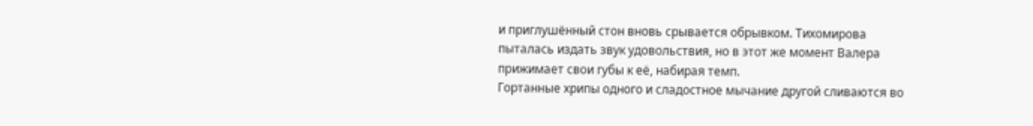и приглушённый стон вновь срывается обрывком. Тихомирова пыталась издать звук удовольствия, но в этот же момент Валера прижимает свои губы к её, набирая темп.
Гортанные хрипы одного и сладостное мычание другой сливаются во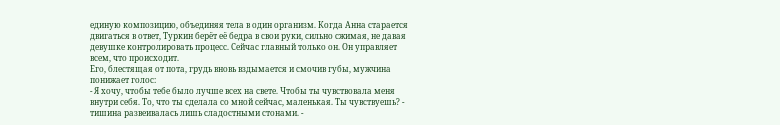единую композицию, объединяя тела в один организм. Когда Анна старается двигаться в ответ, Туркин берёт её бедра в свои руки, сильно сжимая, не давая девушке контролировать процесс. Сейчас главный только он. Он управляет всем, что происходит.
Его, блестящая от пота, грудь вновь вздымается и смочив губы, мужчина понижает голос:
- Я хочу, чтобы тебе было лучше всех на свете. Чтобы ты чувствовала меня внутри себя. То, что ты сделала со мной сейчас, маленькая. Ты чувствуешь? - тишина развеивалась лишь сладостными стонами. -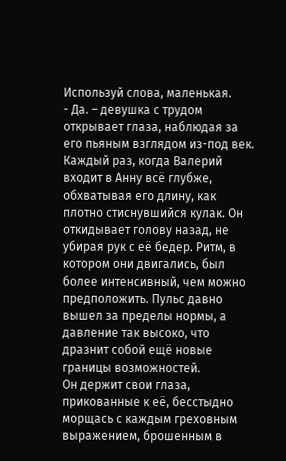Используй слова, маленькая.
- Да. – девушка с трудом открывает глаза, наблюдая за его пьяным взглядом из-под век.
Каждый раз, когда Валерий входит в Анну всё глубже, обхватывая его длину, как плотно стиснувшийся кулак. Он откидывает голову назад, не убирая рук с её бедер. Ритм, в котором они двигались, был более интенсивный, чем можно предположить. Пульс давно вышел за пределы нормы, а давление так высоко, что дразнит собой ещё новые границы возможностей.
Он держит свои глаза, прикованные к её, бесстыдно морщась с каждым греховным выражением, брошенным в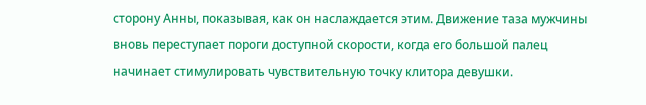сторону Анны, показывая, как он наслаждается этим. Движение таза мужчины вновь переступает пороги доступной скорости, когда его большой палец начинает стимулировать чувствительную точку клитора девушки.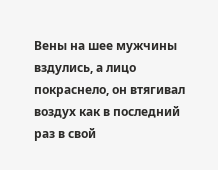Вены на шее мужчины вздулись, а лицо покраснело, он втягивал воздух как в последний раз в свой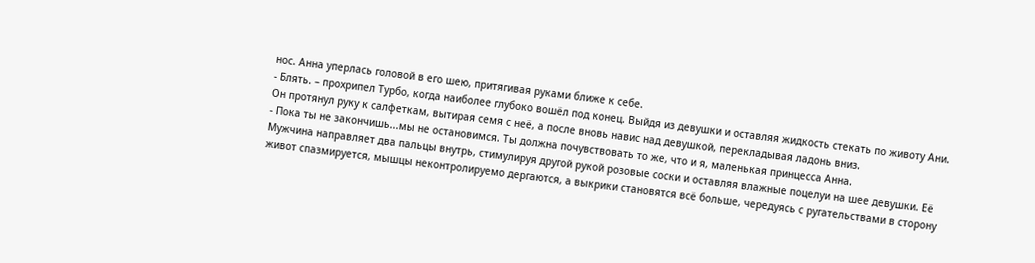нос. Анна уперлась головой в его шею, притягивая руками ближе к себе.
- Блять. – прохрипел Турбо, когда наиболее глубоко вошёл под конец. Выйдя из девушки и оставляя жидкость стекать по животу Ани.
Он протянул руку к салфеткам, вытирая семя с неё, а после вновь навис над девушкой, перекладывая ладонь вниз.
- Пока ты не закончишь...мы не остановимся. Ты должна почувствовать то же, что и я, маленькая принцесса Анна.
Мужчина направляет два пальцы внутрь, стимулируя другой рукой розовые соски и оставляя влажные поцелуи на шее девушки. Её живот спазмируется, мышцы неконтролируемо дергаются, а выкрики становятся всё больше, чередуясь с ругательствами в сторону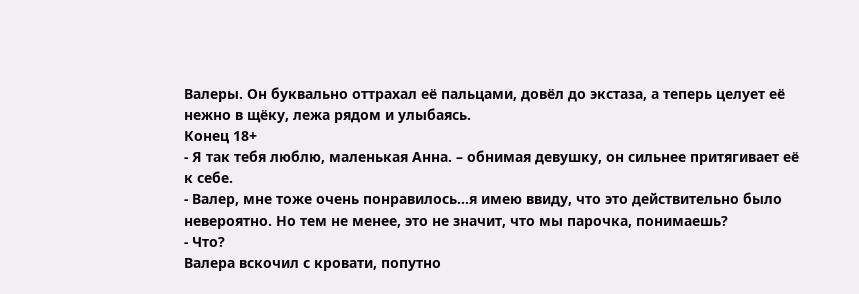Валеры. Он буквально оттрахал её пальцами, довёл до экстаза, а теперь целует её нежно в щёку, лежа рядом и улыбаясь.
Конец 18+
- Я так тебя люблю, маленькая Анна. – обнимая девушку, он сильнее притягивает её к себе.
- Валер, мне тоже очень понравилось...я имею ввиду, что это действительно было невероятно. Но тем не менее, это не значит, что мы парочка, понимаешь?
- Что?
Валера вскочил с кровати, попутно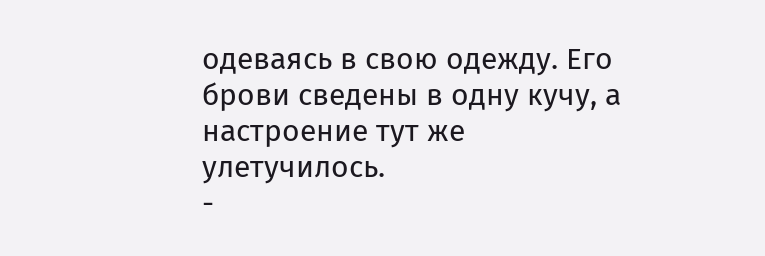одеваясь в свою одежду. Его брови сведены в одну кучу, а настроение тут же улетучилось.
-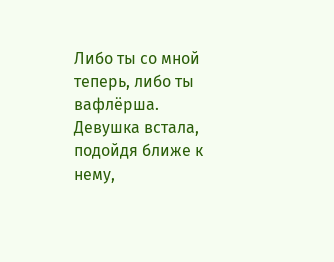Либо ты со мной теперь, либо ты вафлёрша.
Девушка встала, подойдя ближе к нему,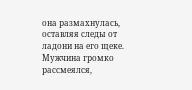она размахнулась, оставляя следы от ладони на его щеке. Мужчина громко рассмеялся,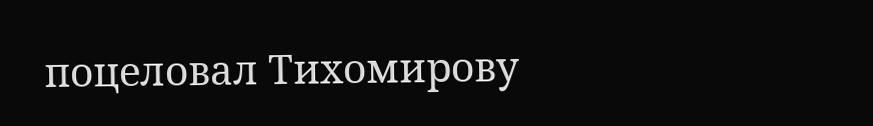поцеловал Тихомирову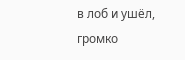в лоб и ушёл, громко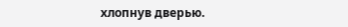хлопнув дверью.